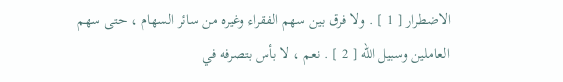الاضطرار [ 1 ] . ولا فرق بين سهم الفقراء وغيره من سائر السهام ، حتى سهم العاملين وسبيل الله [ 2 ] . نعم ، لا بأس بتصرفه في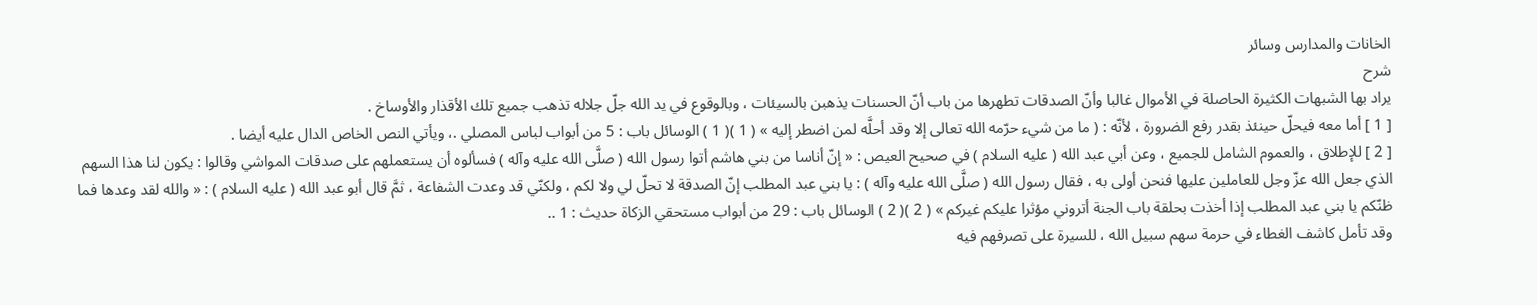الخانات والمدارس وسائر
شرح
يراد بها الشبهات الكثيرة الحاصلة في الأموال غالبا وأنّ الصدقات تطهرها من باب أنّ الحسنات يذهبن بالسيئات ، وبالوقوع في يد الله جلّ جلاله تذهب جميع تلك الأقذار والأوساخ .
[ 1 ] أما معه فيحلّ حينئذ بقدر رفع الضرورة ، لأنّه : ( ما من شيء حرّمه الله تعالى إلا وقد أحلَّه لمن اضطر إليه » ( 1 )( 1 ) الوسائل باب : 5 من أبواب لباس المصلي .، ويأتي النص الخاص الدال عليه أيضا .
[ 2 ] للإطلاق ، والعموم الشامل للجميع ، وعن أبي عبد الله ( عليه السلام ) في صحيح العيص : « إنّ أناسا من بني هاشم أتوا رسول الله ( صلَّى الله عليه وآله ) فسألوه أن يستعملهم على صدقات المواشي وقالوا : يكون لنا هذا السهم الذي جعل الله عزّ وجل للعاملين عليها فنحن أولى به ، فقال رسول الله ( صلَّى الله عليه وآله ) : يا بني عبد المطلب إنّ الصدقة لا تحلّ لي ولا لكم ، ولكنّي قد وعدت الشفاعة ، ثمَّ قال أبو عبد الله ( عليه السلام ) : « والله لقد وعدها فما ظنّكم يا بني عبد المطلب إذا أخذت بحلقة باب الجنة أتروني مؤثرا عليكم غيركم » ( 2 )( 2 ) الوسائل باب : 29 من أبواب مستحقي الزكاة حديث : 1 ..
وقد تأمل كاشف الغطاء في حرمة سهم سبيل الله ، للسيرة على تصرفهم فيه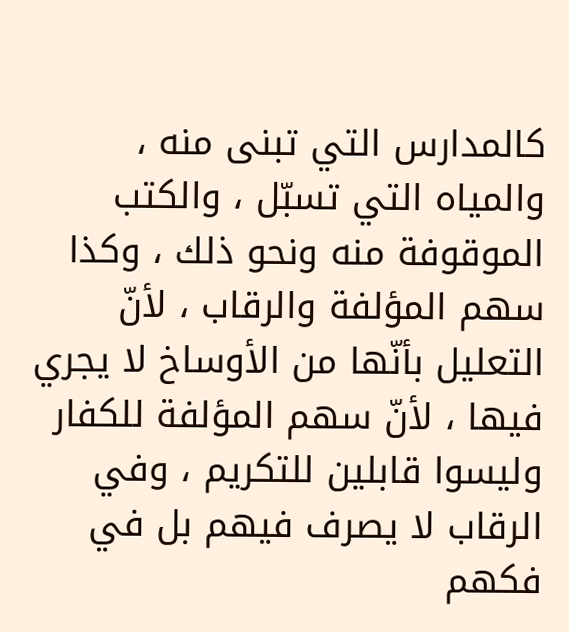كالمدارس التي تبنى منه ، والمياه التي تسبّل ، والكتب الموقوفة منه ونحو ذلك ، وكذا سهم المؤلفة والرقاب ، لأنّ التعليل بأنّها من الأوساخ لا يجري فيها ، لأنّ سهم المؤلفة للكفار وليسوا قابلين للتكريم ، وفي الرقاب لا يصرف فيهم بل في فكهم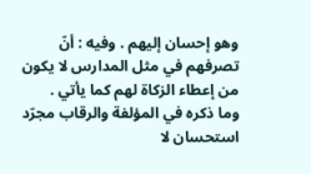وهو إحسان إليهم . وفيه : أنّ تصرفهم في مثل المدارس لا يكون من إعطاء الزكاة لهم كما يأتي .
وما ذكره في المؤلفة والرقاب مجرّد استحسان لا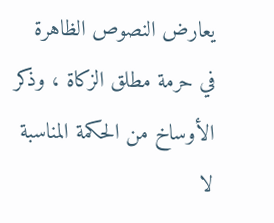يعارض النصوص الظاهرة في حرمة مطلق الزكاة ، وذكر الأوساخ من الحكمة المناسبة لا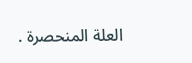العلة المنحصرة .